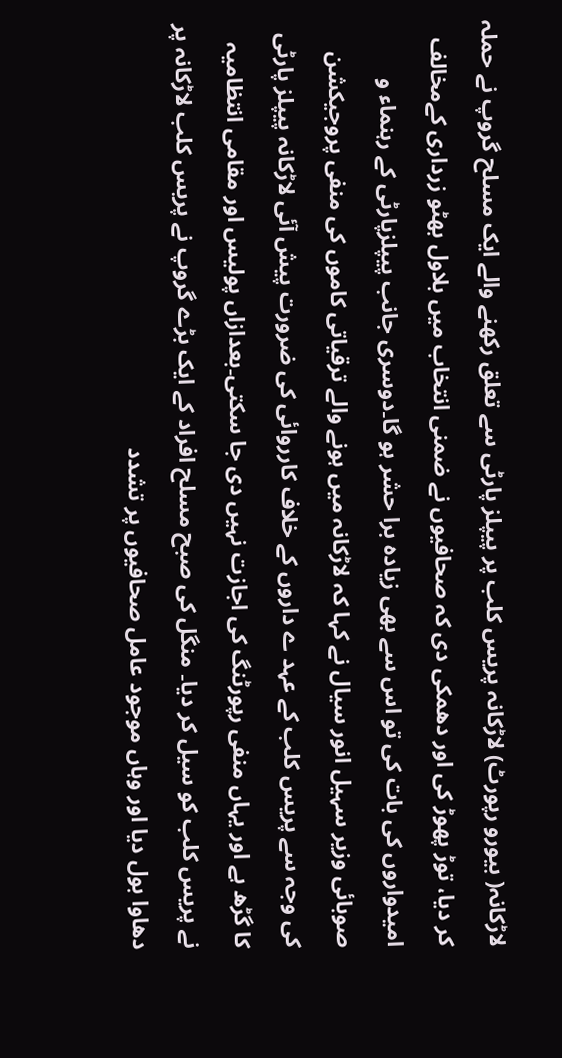لاڑکانہ( بیورو رپورٹ) لاڑکانہ پریس کلب پر پیپلز پارٹی سے تعلق رکھنے والے ایک مسلح گروپ نے حملہ کر دیا، توڑ پھوڑ کی اور دھمکی دی کہ صحافیوں نے ضمنی انتخاب میں بلاول بھٹو زرداری کےمخالف امیدواروں کی بات کی تو اس سے بھی زیادہ برا حشر ہو گا۔دوسری جانب پیپلزپارٹی کے رہنماء و صوبائی وزیر سہیل انور سیال نے کہا کہ لاڑکانہ میں ہونے والے ترقیاتی کاموں کی منفی پروجیکشن کی وجہ سے پریس کلب کے عہد ے داروں کے خلاف کارروائی کی ضرورت پیش آئی لاڑکانہ پیپلز پارٹی کا گڑھ ہے اور یہاں منفی رپورٹنگ کی اجازت نہیں دی جا سکتی۔بعدازاں پولیس اور مقامی انتظامیہ نے پریس کلب کو سیل کر دیا۔ منگل کی صبح مسلح افراد کے ایک بڑے گروپ نے پریس کلب لاڑکانہ پر دھاوا بول دیا اور وہاں موجود عامل صحافیوں پر تشدد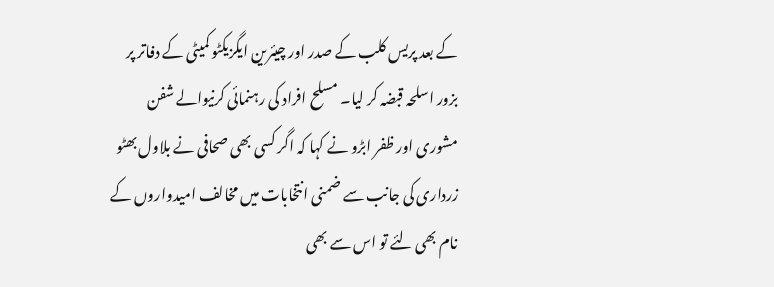کے بعد پریس کلب کے صدر اور چیئرین ایگزیکٹو کمیٹی کے دفاتر پر بزور اسلحہ قبضہ کر لیا۔ مسلح افراد کی رہنمائی کرنیوالے شفن مشوری اور ظفر ابڑو نے کہا کہ اگر کسی بھی صحافی نے بلاول بھٹو زرداری کی جانب سے ضمنی انتخابات میں مخالف امیدواروں کے نام بھی لئے تو اس سے بھی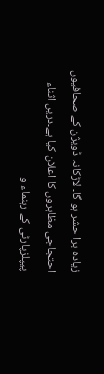زیادہ برا حشر ہو گا۔ لاڑکانہ ڈویژن کے صحافیوں احتجاجی مظاہروں کا اعلان کیا ہے۔دریں اثناء پیپلزپارٹی کے رہنماء و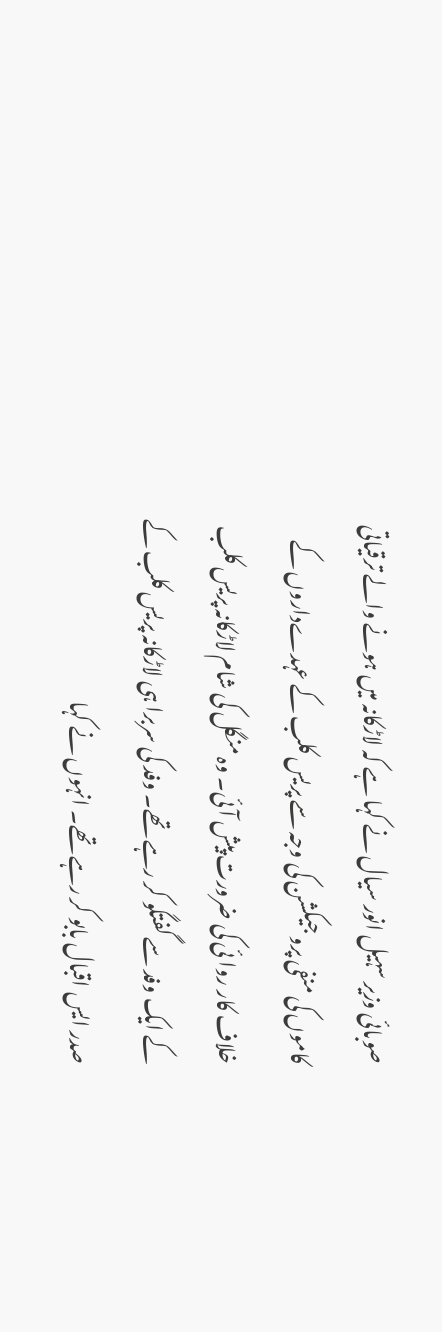صوبائی وزیر سہیل انور سیال نے کہا ہے کہ لاڑکانہ میں ہونے والے ترقیاتی کاموں کی منفی پرو جیکشن کی وجہ سے پریس کلب کے عہدےداروں کے خلاف کار روا ئی کی ضرورت پیش آئی۔ وہ منگل کی شام لاڑکانہ پریس کلب کے ایک وفد سے گفتگو کر رہے تھے۔ وفد کی سربرا ہی لاڑکانہ پریس کلب کے صدر ایس اقبال بابو کر رہے تھے۔ انہوں نے کہا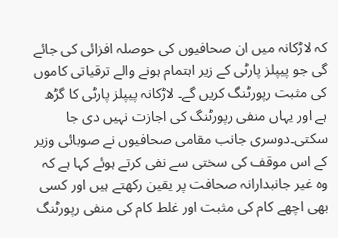کہ لاڑکانہ میں ان صحافیوں کی حوصلہ افزائی کی جائے گی جو پیپلز پارٹی کے زیر اہتمام ہونے والے ترقیاتی کاموں کی مثبت رپورٹنگ کریں گے۔ لاڑکانہ پیپلز پارٹی کا گڑھ ہے اور یہاں منفی رپورٹنگ کی اجازت نہیں دی جا سکتی۔دوسری جانب مقامی صحافیوں نے صوبائی وزیر کے اس موقف کی سختی سے نفی کرتے ہوئے کہا ہے کہ وہ غیر جانبدارانہ صحافت پر یقین رکھتے ہیں اور کسی بھی اچھے کام کی مثبت اور غلط کام کی منفی رپورٹنگ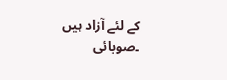کے لئے آزاد ہیں ۔صوبائی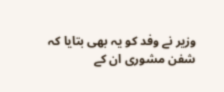وزیر نے وفد کو یہ بھی بتایا کہ شفن مشوری ان کے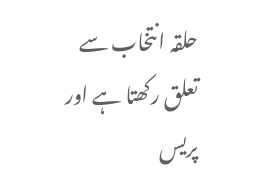حلقہ انتخاب سے تعلق رکھتا ہے اور پریس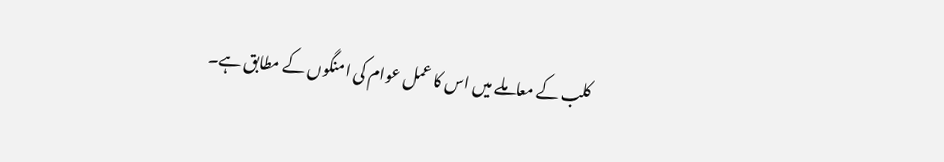کلب کے معاملے میں اس کا عمل عوام کی امنگوں کے مطابق ہے۔